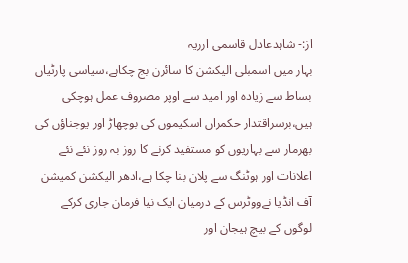از:- شاہدعادل قاسمی ارریہ
بہار میں اسمبلی الیکشن کا سائرن بج چکاہے،سیاسی پارٹیاں بساط سے زیادہ اور امید سے اوپر مصروف عمل ہوچکی ہیں،برسراقتدار حکمراں اسکیموں کی بوچھاڑ اور یوجناؤں کی بھرمار سے بہاریوں کو مستفید کرنے کا روز بہ روز نئے نئے اعلانات اور ہوٹنگ سے پلان بنا چکا ہے،ادھر الیکشن کمیشن آف انڈیا نےووٹرس کے درمیان ایک نیا فرمان جاری کرکے لوگوں کے بیچ ہیجان اور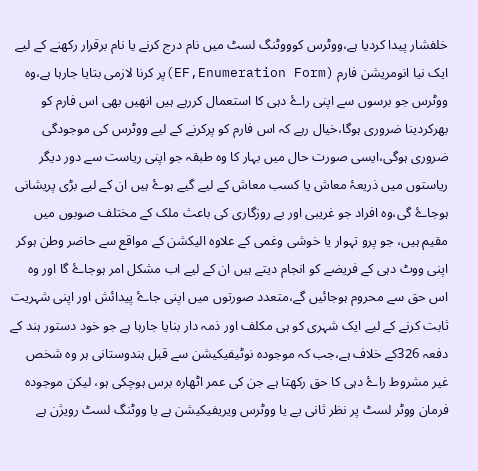خلفشار پیدا کردیا ہے،ووٹرس کوووٹنگ لسٹ میں نام درج کرنے یا نام برقرار رکھنے کے لیے ایک نیا انومریشن فارم (EF,Enumeration Form)پر کرنا لازمی بتایا جارہا ہے،وہ ووٹرس جو برسوں سے اپنی راۓ دہی کا استعمال کررہے ہیں انھیں بھی اس فارم کو بھرکردینا ضروری ہوگا،خیال رہے کہ اس فارم کو پرکرنے کے لیے ووٹرس کی موجودگی ضروری ہوگی،ایسی صورت حال میں بہار کا وہ طبقہ جو اپنی ریاست سے دور دیگر ریاستوں میں ذریعۂ معاش یا کسب معاش کے لیے گیے ہوۓ ہیں ان کے لیے بڑی پریشانی ہوجاۓ گی،وہ افراد جو غریبی اور بے روزگاری کی باعث ملک کے مختلف صوبوں میں مقیم ہیں، جو پرو تہوار یا خوشی وغمی کے علاوہ الیکشن کے مواقع سے حاضر وطن ہوکر اپنی ووٹ دہی کے فریضے کو انجام دیتے ہیں ان کے لیے اب مشکل امر ہوجاۓ گا اور وہ اس حق سے محروم ہوجائیں گے،متعدد صورتوں میں اپنی جاۓ پیدائش اور اپنی شہریت ثابت کرنے کے لیے ایک شہری کو ہی مکلف اور ذمہ دار بنایا جارہا ہے جو خود دستور ہند کے دفعہ 326کے خلاف ہے،جب کہ موجودہ نوٹیفیکیشن سے قبل ہندوستانی ہر وہ شخص غیر مشروط راۓ دہی کا حق رکھتا ہے جن کی عمر اٹھارہ برس ہوچکی ہو، لیکن موجودہ فرمان ووٹر لسٹ پر نظر ثانی یے یا ووٹرس ویریفیکیشن ہے یا ووٹنگ لسٹ رویژن ہے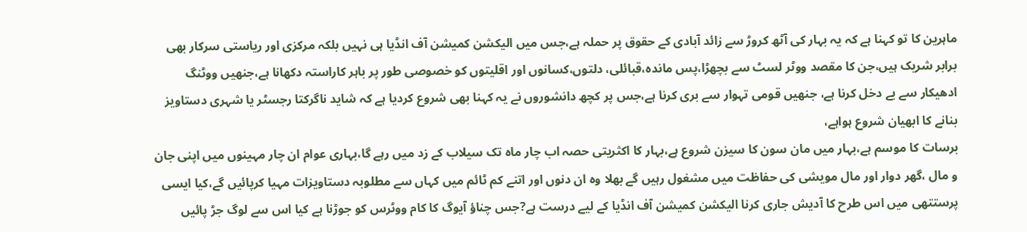ماہرین کا تو کہنا ہے کہ یہ بہار کی آٹھ کروڑ سے زائد آبادی کے حقوق پر حملہ ہے،جس میں الیکشن کمیشن آف انڈیا ہی نہیں بلکہ مرکزی اور ریاستی سرکار بھی برابر شریک ہیں،جن کا مقصد ووٹر لسٹ سے بچھڑا،پس ماندہ،قبائلی، دلتوں،کسانوں اور اقلیتوں کو خصوصی طور پر باہر کاراستہ دکھانا ہے،جنھیں ووٹنگ ادھیکار سے بے دخل کرنا ہے، جنھیں قومی تہوار سے بری کرنا ہے،جس پر کچھ دانشوروں نے یہ کہنا بھی شروع کردیا ہے کہ شاید ناگرکتا رجسٹر یا شہری دستاویز بنانے کا ابھیان شروع ہواہے،
برسات کا موسم ہے،بہار میں مان سون کا سیزن شروع ہے،بہار کا اکثریتی حصہ اب چار ماہ تک سیلاب کے زد میں رہے گا،بہاری عوام ان چار مہینوں میں اپنی جان و مال ،گھر دوار اور مال مویشی کی حفاظت میں مشغول رہیں گے بھلا وہ ان دنوں اور اتنے کم ٹائم میں کہاں سے مطلوبہ دستاویزات مہیا کرپائیں گے،کیا ایسی پرستتھی میں اس طرح کا آدیش جاری کرنا الیکشن کمیشن آف انڈیا کے لیے درست ہے?جس چناؤ آیوگ کا کام ووٹرس کو جوڑنا ہے کیا اس سے لوگ جڑ پائیں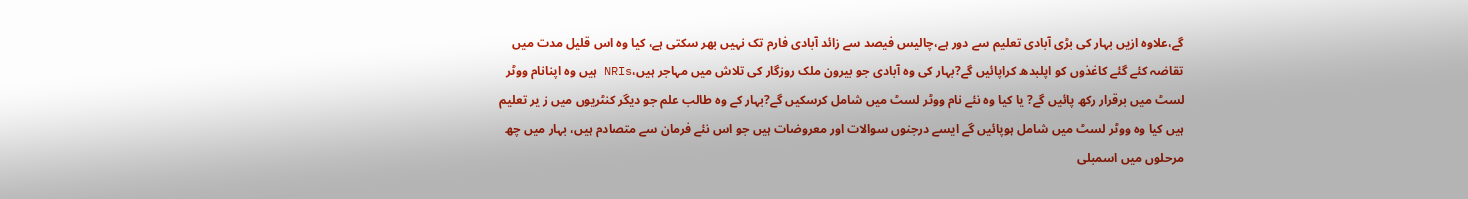گے،علاوہ ازیں بہار کی بڑی آبادی تعلیم سے دور ہے،چالیس فیصد سے زائد آبادی فارم تک نہیں بھر سکتی ہے، کیا وہ اس قلیل مدت میں تقاضہ کئے گئے کاغذوں کو اپلبدھ کراپائیں گے?بہار کی وہ آبادی جو بیرون ملک روزگار کی تلاش میں مہاجر ہیں،NRIs ہیں وہ اپنانام ووٹر لسٹ میں برقرار رکھ پائیں گے? یا کیا وہ نئے نام ووٹر لسٹ میں شامل کرسکیں گے?بہار کے وہ طالب علم جو دیگر کنٹریوں میں ز یر تعلیم ہیں کیا وہ ووٹر لسٹ میں شامل ہوپائیں گے ایسے درجنوں سوالات اور معروضات ہیں جو اس نئے فرمان سے متصادم ہیں، بہار میں چھ مرحلوں میں اسمبلی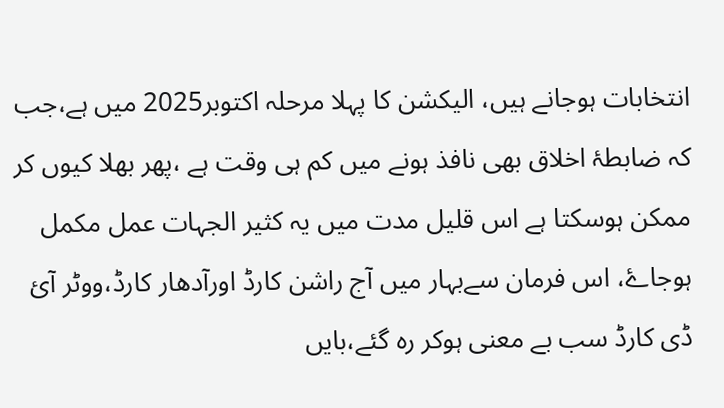انتخابات ہوجانے ہیں، الیکشن کا پہلا مرحلہ اکتوبر2025 میں ہے،جب کہ ضابطۂ اخلاق بھی نافذ ہونے میں کم ہی وقت ہے ،پھر بھلا کیوں کر ممکن ہوسکتا ہے اس قلیل مدت میں یہ کثیر الجہات عمل مکمل ہوجاۓ، اس فرمان سےبہار میں آج راشن کارڈ اورآدھار کارڈ،ووٹر آئ ڈی کارڈ سب بے معنی ہوکر رہ گئے،بایں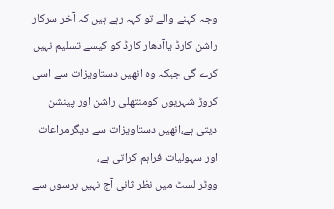وجہ کہنے والے تو کہہ رہے ہیں کہ آخر سرکار راشن کارڈ یاآدھار کارڈ کو کیسے تسلیم نہیں کرے گی جبکہ وہ انھیں دستاویزات سے اسی کروڑ شہریوں کومنتھلی راشن اور پینشن دیتی ہے،انھیں دستاویزات سے دیگرمراعات اور سہولیات فراہم کراتی ہے،
ووٹر لسٹ میں نظر ثانی آج نہیں برسوں سے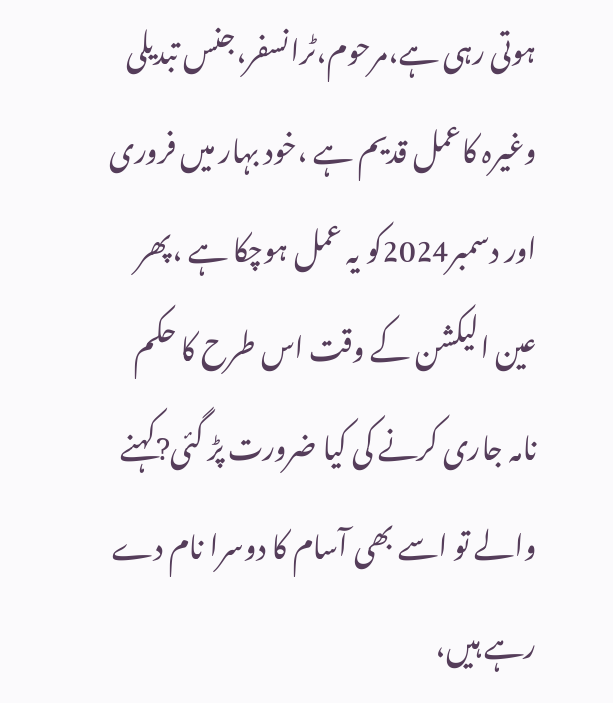ہوتی رہی ہے،مرحوم،ٹرانسفر،جنس تبدیلی وغیرہ کاعمل قدیم ہے ،خود بہار میں فروری اور دسمبر2024کو یہ عمل ہوچکا ہے ،پھر عین الیکشن کے وقت اس طرح کا حکم نامہ جاری کرنے کی کیا ضرورت پڑ گئی?کہنے والے تو اسے بھی آسام کا دوسرا نام دے رہے ہیں،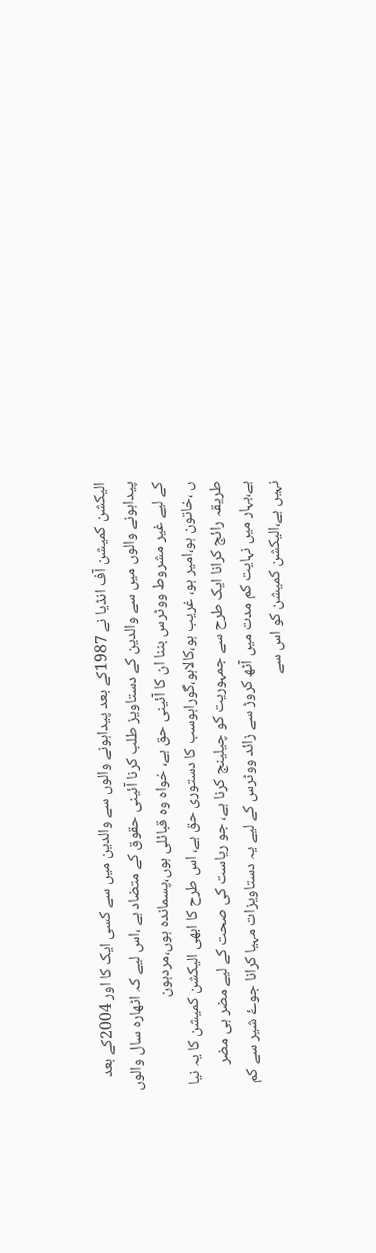الیکشن کمیشن آف انڈیا نے 1987کے بعد پیداہونے والوں سے والدین میں سے کسی ایک کا اور 2004کے بعد پیداہونے والوں میں سے والدین کے دستاویز طلب کرنا آئینی حقوق کے متضاد ہے ،اس لیے کہ اٹھارہ سال والوں کے لیے غیر مشروط ووٹرس بننا ان کا آئینی حق ہے، خواہ وہ قبائلی ہوں،پسماندہ ہوں،مردہون
ں ،خاتون ہو،امیر ہو، غریب ہو،کالاہو،گوراہوسب کا دستوری حق ہے، اس طرح کا ابھی الیکشن کمیشن کا یہ نیا طریقہ رائج کرانا ایک طرح سے جمہوریت کو چیلینج کرنا ہے، جو ریاست کی صحت کے لیے مضر ہی مضر ہے،بہار میں نہایت کم مدت میں آٹھ کروڑ سے زائد ووٹرس کے لیے یہ دستاویزات مہیا کرانا جوۓ شیر سے کم نہیں ہے،الیکشن کمیشن کو اس سے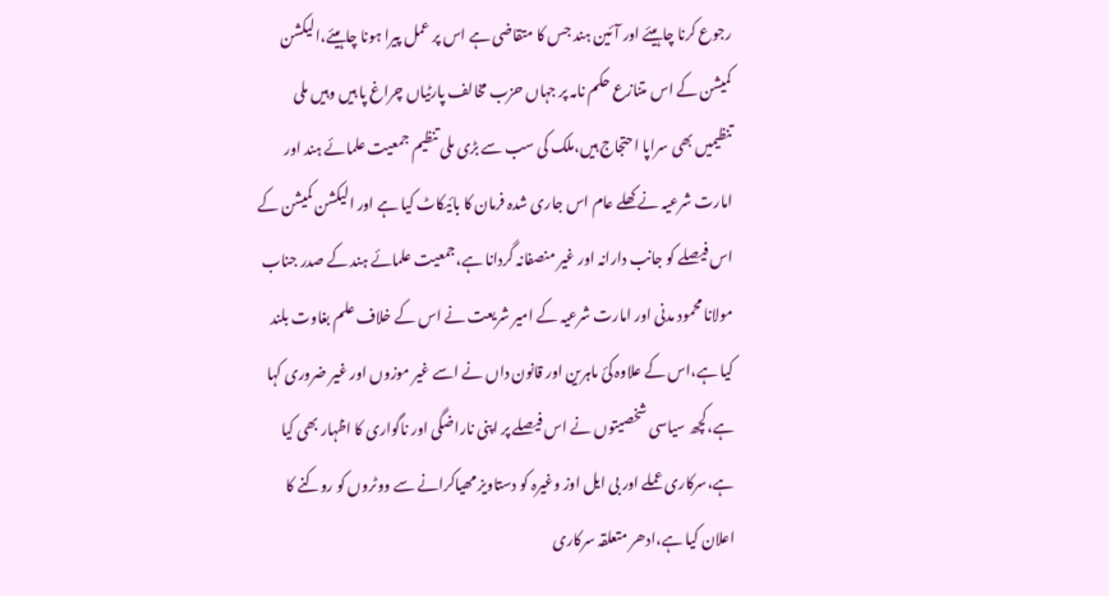رجوع کرنا چاہیئے اور آئین ہند جس کا متقاضی ہے اس پر عمل پیرا ہونا چاہیئے،الیکشن کمیشن کے اس متنازع حکم نامہ پر جہاں حزب مخالف پارٹیاں چراغ پا ہیں وہیں ملی تنظیمیں بھی سراپا احتجاج ہیں،ملک کی سب سے بڑی ملی تنظیم جمعیت علمائے ہند اور امارت شرعیہ نے کھلے عام اس جاری شدہ فرمان کا بائیکاٹ کیا ہے اور الیکشن کمیشن کے اس فیصلے کو جانب دارانہ اور غیر منصفانہ گردانا ہے،جمعیت علمائے ہند کے صدر جناب مولانا محمود مدنی اور امارت شرعیہ کے امیر شریعت نے اس کے خلاف علم بغاوت بلند کیا ہے،اس کے علاوہ کئ ماہرین اور قانون داں نے اسے غیر موزوں اور غیر ضروری کہا ہے،کچھ سیاسی شخصیتوں نے اس فیصلے پر اپنی ناراضگی اور ناگواری کا اظہار بھی کیا ہے،سرکاری عملے اور بی ایل اوز وغیرہ کو دستاویز مھیاکرانے سے ووٹروں کو روکنے کا اعلان کیا ہے،ادھر متعلقہ سرکاری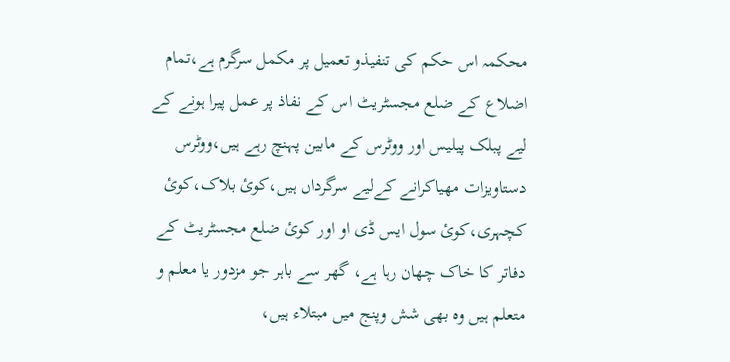محکمہ اس حکم کی تنفیذو تعمیل پر مکمل سرگرم ہے،تمام اضلاع کے ضلع مجسٹریٹ اس کے نفاذ پر عمل پیرا ہونے کے لیے پبلک پیلیس اور ووٹرس کے مابین پہنچ رہے ہیں،ووٹرس دستاویزات مھیاکرانے کےلیے سرگرداں ہیں،کوئ بلاک،کوئ کچہری،کوئ سول ایس ڈی او اور کوئ ضلع مجسٹریٹ کے دفاتر کا خاک چھان رہا ہے، گھر سے باہر جو مزدور یا معلم و متعلم ہیں وہ بھی شش وپنج میں مبتلاء ہیں،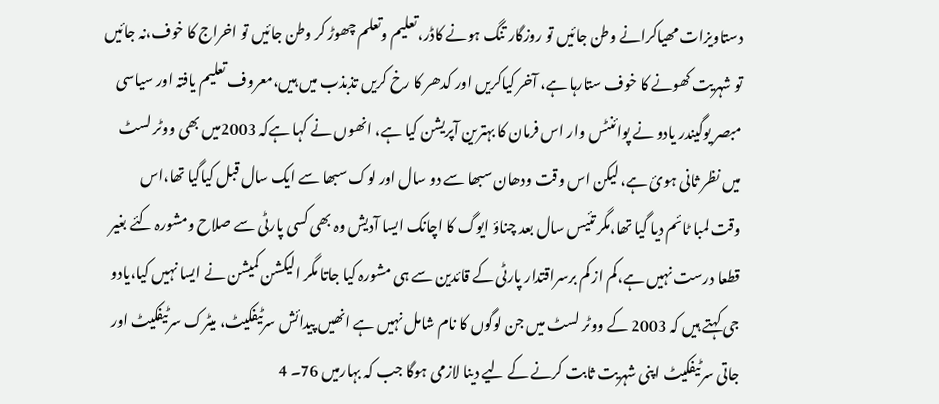دستاویزات مھیاکرانے وطن جائیں تو روزگار تنگ ہونے کاڈر،تعلیم وتعلم چھوڑ کر وطن جائیں تو اخراج کا خوف،نہ جائیں تو شہریت کھونے کا خوف ستارہا ہے، آخر کیاکریں اور کدھر کا رخ کریں تذبذب میں ہیں،معروف تعلیم یافتہ اور سیاسی مبصر یوگیندر یادو نے پوائنٹس وار اس فرمان کا بہترین آپریشن کیا ہے، انھوں نے کہا ہےکہ 2003میں بھی ووٹر لسٹ میں نظر ثانی ہوئ ہے، لیکن اس وقت ودھان سبھا سے دو سال اور لوک سبھا سے ایک سال قبل کیاگیا تھا،اس وقت لمبا ٹائم دیا گیا تھا،مگر تئیس سال بعد چناؤ ایوگ کا اچانک ایسا آدیش وہ بھی کسی پارٹی سے صلاح ومشورہ کئے بغیر قطعا درست نہیں ہے،کم از کم برسراقتدار پارٹی کے قائدین سے ہی مشورہ کیا جاتا مگر الیکشن کمیشن نے ایسا نہیں کیا،یادو جی کہتے ہیں کہ 2003 کے ووٹر لسٹ میں جن لوگوں کا نام شامل نہیں ہے انھیں پیدائش سرٹیفکیٹ، میٹرک سرٹیفکیٹ اور جاتی سرٹیفکیٹ اپنی شہریت ثابت کرنے کے لیے دینا لازمی ہوگا جب کہ بہارمیں 76۔ 4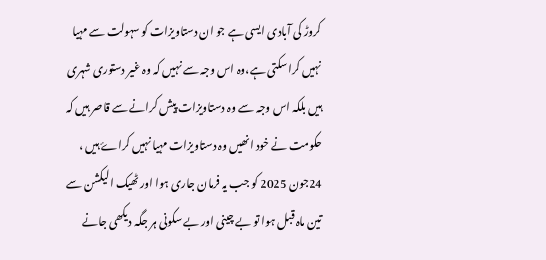کروڑ کی آبادی ایسی ہے جو ان دستاویزات کو سہولت سے مہیا نہیں کراسکتی ہے،وہ اس وجہ سے نہیں کہ وہ غیر دستوری شہری ہیں بلکہ اس وجہ سے وہ دستاویزات پیش کرانے سے قاصر ہیں کہ حکومت نے خود انھیں وہ دستاویزات مہیا نہیں کراۓ ہیں ،
24جون 2025 کو جب یہ فرمان جاری ہوا اور ٹھیک الیکشن سے تین ماہ قبل ہوا تو بے چینی اور بے سکونی ہر جگہ دیکھی جانے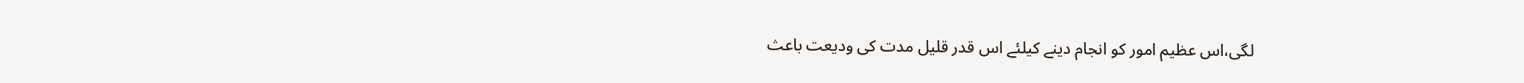لگی،اس عظیم امور کو انجام دینے کیلئے اس قدر قلیل مدت کی ودیعت باعث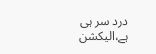درد سر ہی ہے،الیکشن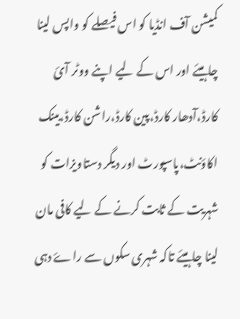کمیشن آف انڈیا کو اس فیصلے کو واپس لینا چاہیئے اور اس کے لیے اپنے ووٹر آئ کارڈ،آدھار کارڈ،پین کارڈ،راشن کارڈ،بینک اکاؤنٹ،پاسپورٹ اور دیگر دستاویزات کو شہریت کے ثابت کرنے کے لیے کافی مان لینا چاہیئے تاکہ شہری سکوں سے راۓ دہی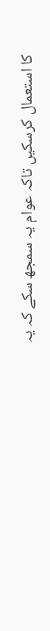کا استعمال کرسکیں تاکہ عوام یہ سمجھ سکے کہ یہ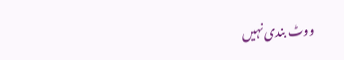ووٹ بندی نہیں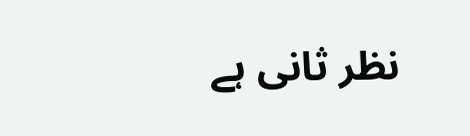نظر ثانی ہے